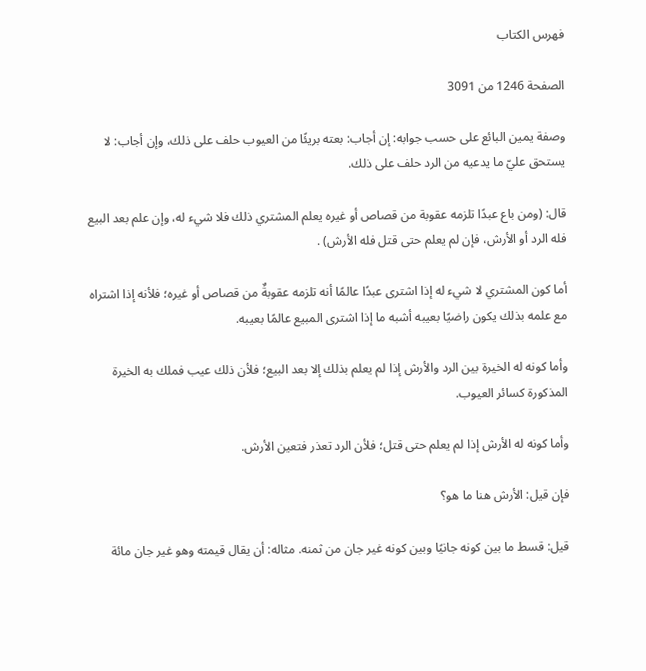فهرس الكتاب

الصفحة 1246 من 3091

وصفة يمين البائع على حسب جوابه: إن أجاب: بعته بريئًا من العيوب حلف على ذلك، وإن أجاب: لا يستحق عليّ ما يدعيه من الرد حلف على ذلك.

قال: (ومن باع عبدًا تلزمه عقوبة من قصاص أو غيره يعلم المشتري ذلك فلا شيء له، وإن علم بعد البيع فله الرد أو الأرش، فإن لم يعلم حتى قتل فله الأرش) .

أما كون المشتري لا شيء له إذا اشترى عبدًا عالمًا أنه تلزمه عقوبةٌ من قصاص أو غيره؛ فلأنه إذا اشتراه مع علمه بذلك يكون راضيًا بعيبه أشبه ما إذا اشترى المبيع عالمًا بعيبه.

وأما كونه له الخيرة بين الرد والأرش إذا لم يعلم بذلك إلا بعد البيع؛ فلأن ذلك عيب فملك به الخيرة المذكورة كسائر العيوب.

وأما كونه له الأرش إذا لم يعلم حتى قتل؛ فلأن الرد تعذر فتعين الأرش.

فإن قيل: الأرش هنا ما هو؟

قيل: قسط ما بين كونه جانيًا وبين كونه غير جان من ثمنه. مثاله: أن يقال قيمته وهو غير جان مائة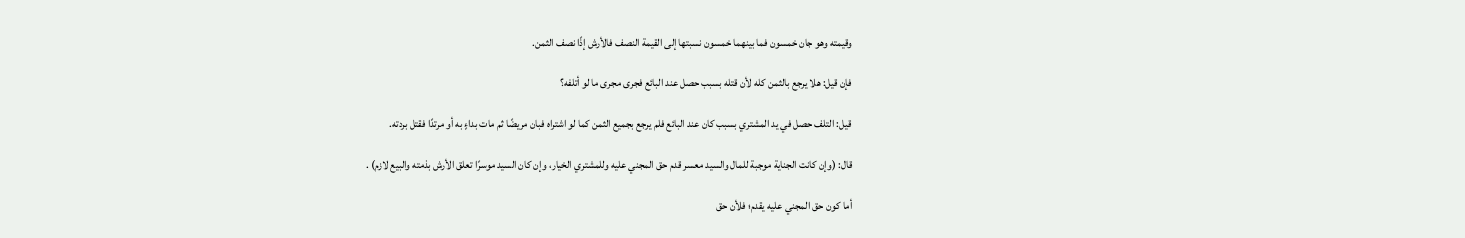وقيمته وهو جان خمسون فما بينهما خمسون نسبتها إلى القيمة النصف فالأرش إذًا نصف الثمن.

فإن قيل: هلا يرجع بالثمن كله لأن قتله بسبب حصل عند البائع فجرى مجرى ما لو أتلفه؟

قيل: التلف حصل في يد المشتري بسبب كان عند البائع فلم يرجع بجميع الثمن كما لو اشتراه فبان مريضًا ثم مات بداءٍ به أو مرتدًا فقتل بردته.

قال: (وإن كانت الجناية موجبة للمال والسيد معسر قدم حق المجني عليه وللمشتري الخيار، وإن كان السيد موسرًا تعلق الأرش بذمته والبيع لازم) .

أما كون حق المجني عليه يقدم؛ فلأن حق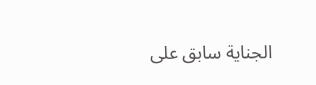الجناية سابق على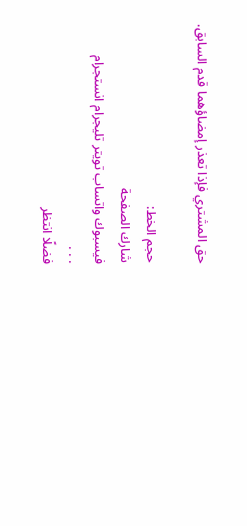حق المشتري فإذا تعذر إمضاؤهما قدم السابق.

حجم الخط:
شارك الصفحة
فيسبوك واتساب تويتر تليجرام انستجرام
. . .
فضلًا انتظر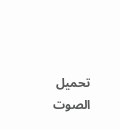تحميل الصوت